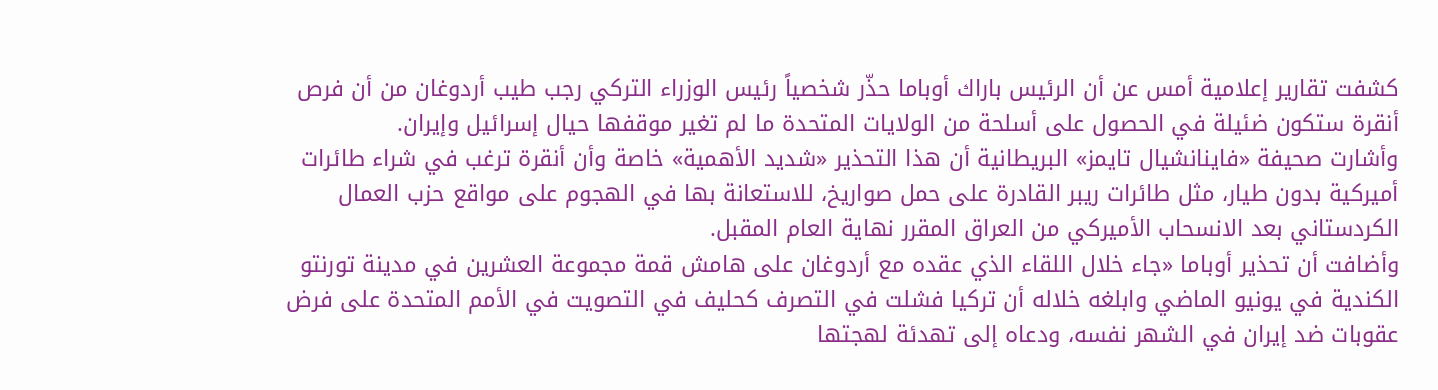كشفت تقارير إعلامية أمس عن أن الرئيس باراك أوباما حذّر شخصياً رئيس الوزراء التركي رجب طيب أردوغان من أن فرص أنقرة ستكون ضئيلة في الحصول على أسلحة من الولايات المتحدة ما لم تغير موقفها حيال إسرائيل وإيران.
وأشارت صحيفة «فاينانشيال تايمز» البريطانية أن هذا التحذير «شديد الأهمية» خاصة وأن أنقرة ترغب في شراء طائرات أميركية بدون طيار، مثل طائرات ريبر القادرة على حمل صواريخ، للاستعانة بها في الهجوم على مواقع حزب العمال الكردستاني بعد الانسحاب الأميركي من العراق المقرر نهاية العام المقبل.
وأضافت أن تحذير أوباما «جاء خلال اللقاء الذي عقده مع أردوغان على هامش قمة مجموعة العشرين في مدينة تورنتو الكندية في يونيو الماضي وابلغه خلاله أن تركيا فشلت في التصرف كحليف في التصويت في الأمم المتحدة على فرض عقوبات ضد إيران في الشهر نفسه، ودعاه إلى تهدئة لهجتها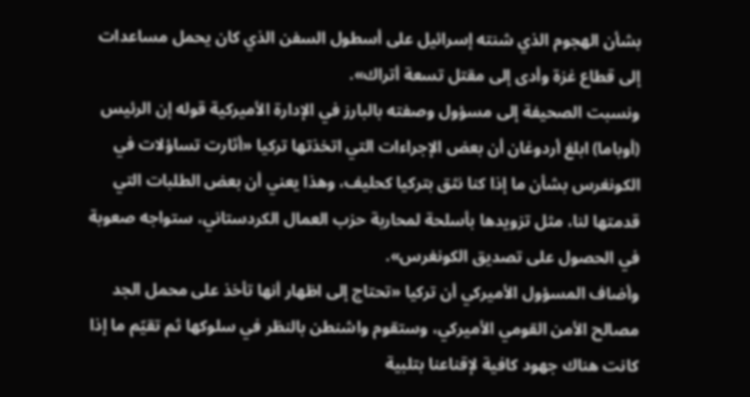بشأن الهجوم الذي شنته إسرائيل على أسطول السفن الذي كان يحمل مساعدات إلى قطاع غزة وأدى إلى مقتل تسعة أتراك».
ونسبت الصحيفة إلى مسؤول وصفته بالبارز في الإدارة الأميركية قوله إن الرئيس (أوباما) ابلغ أردوغان أن بعض الإجراءات التي اتخذتها تركيا «أثارت تساؤلات في الكونغرس بشأن ما إذا كنا نثق بتركيا كحليف، وهذا يعني أن بعض الطلبات التي قدمتها لنا، مثل تزويدها بأسلحة لمحاربة حزب العمال الكردستاني، ستواجه صعوبة في الحصول على تصديق الكونغرس».
وأضاف المسؤول الأميركي أن تركيا «تحتاج إلى اظهار أنها تأخذ على محمل الجد مصالح الأمن القومي الأميركي، وستقوم واشنطن بالنظر في سلوكها ثم تقيّم ما إذا كانت هناك جهود كافية لإقناعنا بتلبية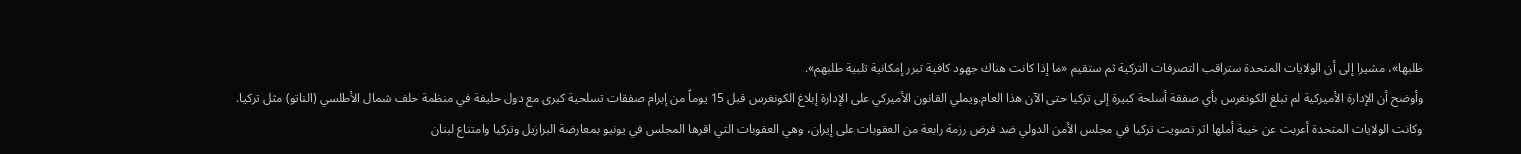طلبها»، مشيرا إلى أن الولايات المتحدة ستراقب التصرفات التركية ثم ستقيم «ما إذا كانت هناك جهود كافية تبرر إمكانية تلبية طلبهم».
وأوضح أن الإدارة الأميركية لم تبلغ الكونغرس بأي صفقة أسلحة كبيرة إلى تركيا حتى الآن هذا العام.ويملي القانون الأميركي على الإدارة إبلاغ الكونغرس قبل 15 يوماً من إبرام صفقات تسلحية كبرى مع دول حليفة في منظمة حلف شمال الأطلسي (الناتو) مثل تركيا.
وكانت الولايات المتحدة أعربت عن خيبة أملها اثر تصويت تركيا في مجلس الأمن الدولي ضد فرض رزمة رابعة من العقوبات على إيران، وهي العقوبات التي اقرها المجلس في يونيو بمعارضة البرازيل وتركيا وامتناع لبنان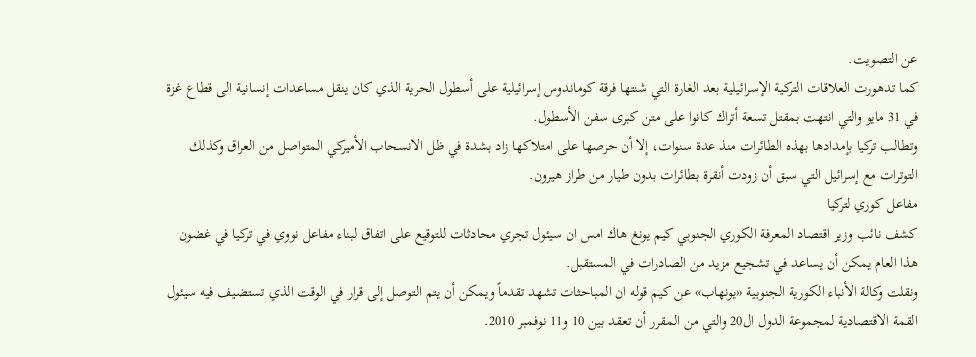عن التصويت.
كما تدهورت العلاقات التركية الإسرائيلية بعد الغارة التي شنتها فرقة كوماندوس إسرائيلية على أسطول الحرية الذي كان ينقل مساعدات إنسانية الى قطاع غزة في 31 مايو والتي انتهت بمقتل تسعة أتراك كانوا على متن كبرى سفن الأسطول.
وتطالب تركيا بإمدادها بهذه الطائرات منذ عدة سنوات، إلا أن حرصها على امتلاكها زاد بشدة في ظل الانسحاب الأميركي المتواصل من العراق وكذلك التوترات مع إسرائيل التي سبق أن زودت أنقرة بطائرات بدون طيار من طراز هيرون.
مفاعل كوري لتركيا
كشف نائب وزير اقتصاد المعرفة الكوري الجنوبي كيم يونغ هاك امس ان سيئول تجري محادثات للتوقيع على اتفاق لبناء مفاعل نووي في تركيا في غضون هذا العام يمكن أن يساعد في تشجيع مزيد من الصادرات في المستقبل.
ونقلت وكالة الأنباء الكورية الجنوبية «يونهاب» عن كيم قوله ان المباحثات تشهد تقدماً ويمكن أن يتم التوصل إلى قرار في الوقت الذي تستضيف فيه سيئول القمة الاقتصادية لمجموعة الدول ال20 والتي من المقرر أن تعقد بين 10 و11 نوفمبر 2010.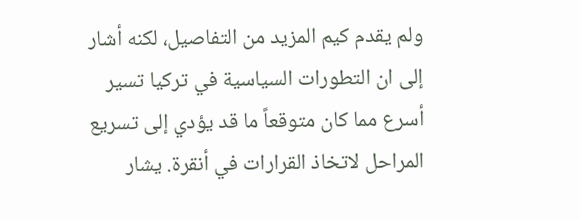ولم يقدم كيم المزيد من التفاصيل، لكنه أشار إلى ان التطورات السياسية في تركيا تسير أسرع مما كان متوقعاً ما قد يؤدي إلى تسريع المراحل لاتخاذ القرارات في أنقرة. يشار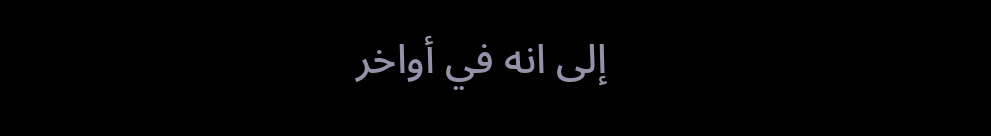إلى انه في أواخر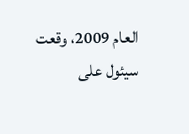العام 2009، وقعت سيئول على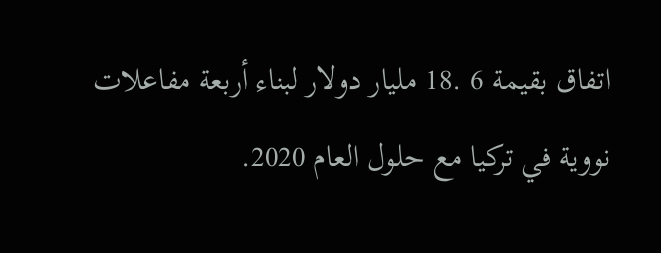اتفاق بقيمة 6 .18 مليار دولار لبناء أربعة مفاعلات نووية في تركيا مع حلول العام 2020.